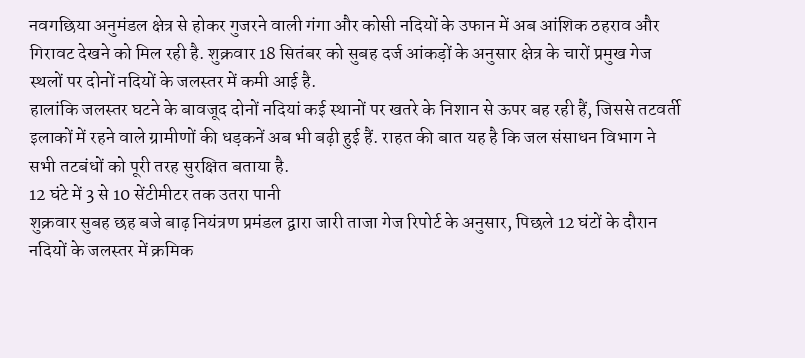नवगछिया अनुमंडल क्षेत्र से होकर गुजरने वाली गंगा और कोसी नदियों के उफान में अब आंशिक ठहराव और गिरावट देखने को मिल रही है. शुक्रवार 18 सितंबर को सुबह दर्ज आंकड़ों के अनुसार क्षेत्र के चारों प्रमुख गेज स्थलों पर दोनों नदियों के जलस्तर में कमी आई है.
हालांकि जलस्तर घटने के बावजूद दोनों नदियां कई स्थानों पर खतरे के निशान से ऊपर बह रही हैं, जिससे तटवर्ती इलाकों में रहने वाले ग्रामीणों की धड़कनें अब भी बढ़ी हुई हैं. राहत की बात यह है कि जल संसाधन विभाग ने सभी तटबंधों को पूरी तरह सुरक्षित बताया है.
12 घंटे में 3 से 10 सेंटीमीटर तक उतरा पानी
शुक्रवार सुबह छह बजे बाढ़ नियंत्रण प्रमंडल द्वारा जारी ताजा गेज रिपोर्ट के अनुसार, पिछले 12 घंटों के दौरान नदियों के जलस्तर में क्रमिक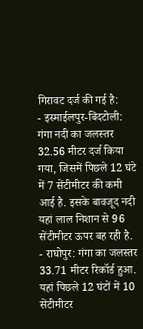गिरावट दर्ज की गई है:
- इस्माईलपुर-बिंदटोली: गंगा नदी का जलस्तर 32.56 मीटर दर्ज किया गया, जिसमें पिछले 12 घंटे में 7 सेंटीमीटर की कमी आई है. इसके बावजूद नदी यहां लाल निशान से 96 सेंटीमीटर ऊपर बह रही है.
- राघोपुर: गंगा का जलस्तर 33.71 मीटर रिकॉर्ड हुआ. यहां पिछले 12 घंटों में 10 सेंटीमीटर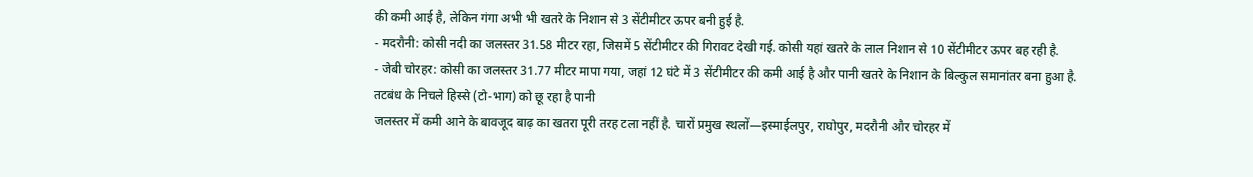की कमी आई है, लेकिन गंगा अभी भी खतरे के निशान से 3 सेंटीमीटर ऊपर बनी हुई है.
- मदरौनी: कोसी नदी का जलस्तर 31.58 मीटर रहा, जिसमें 5 सेंटीमीटर की गिरावट देखी गई. कोसी यहां खतरे के लाल निशान से 10 सेंटीमीटर ऊपर बह रही है.
- जेबी चोरहर: कोसी का जलस्तर 31.77 मीटर मापा गया, जहां 12 घंटे में 3 सेंटीमीटर की कमी आई है और पानी खतरे के निशान के बिल्कुल समानांतर बना हुआ है.
तटबंध के निचले हिस्से (टो-भाग) को छू रहा है पानी
जलस्तर में कमी आने के बावजूद बाढ़ का खतरा पूरी तरह टला नहीं है. चारों प्रमुख स्थलों—इस्माईलपुर, राघोपुर, मदरौनी और चोरहर में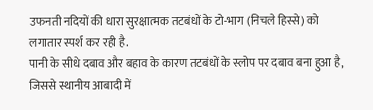उफनती नदियों की धारा सुरक्षात्मक तटबंधों के टो-भाग (निचले हिस्से) को लगातार स्पर्श कर रही है.
पानी के सीधे दबाव और बहाव के कारण तटबंधों के स्लोप पर दबाव बना हुआ है, जिससे स्थानीय आबादी में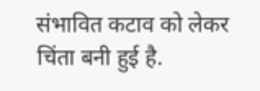संभावित कटाव को लेकर चिंता बनी हुई है.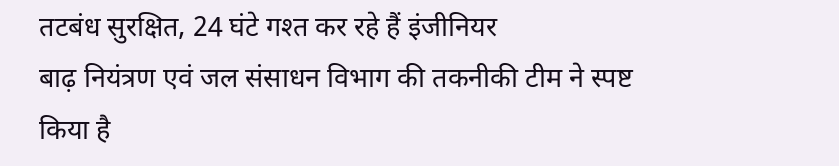तटबंध सुरक्षित, 24 घंटे गश्त कर रहे हैं इंजीनियर
बाढ़ नियंत्रण एवं जल संसाधन विभाग की तकनीकी टीम ने स्पष्ट किया है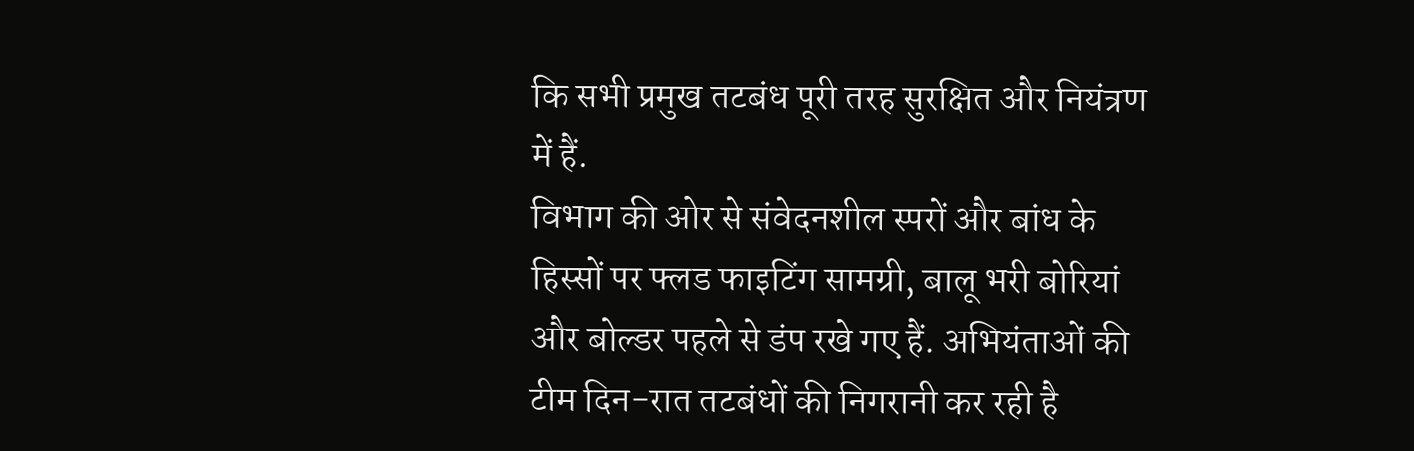कि सभी प्रमुख तटबंध पूरी तरह सुरक्षित और नियंत्रण में हैं.
विभाग की ओर से संवेदनशील स्परों और बांध के हिस्सों पर फ्लड फाइटिंग सामग्री, बालू भरी बोरियां और बोल्डर पहले से डंप रखे गए हैं. अभियंताओं की टीम दिन-रात तटबंधों की निगरानी कर रही है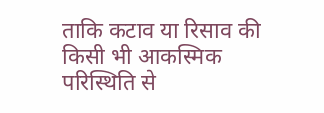ताकि कटाव या रिसाव की किसी भी आकस्मिक परिस्थिति से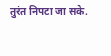तुरंत निपटा जा सके.